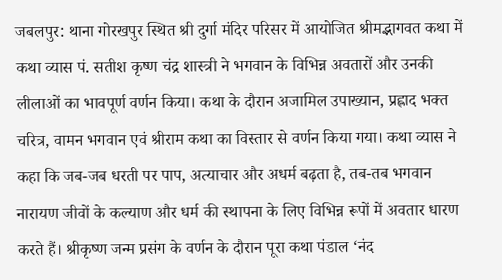जबलपुर: थाना गोरखपुर स्थित श्री दुर्गा मंदिर परिसर में आयोजित श्रीमद्भागवत कथा में कथा व्यास पं. सतीश कृष्ण चंद्र शास्त्री ने भगवान के विभिन्न अवतारों और उनकी लीलाओं का भावपूर्ण वर्णन किया। कथा के दौरान अजामिल उपाख्यान, प्रह्लाद भक्त चरित्र, वामन भगवान एवं श्रीराम कथा का विस्तार से वर्णन किया गया। कथा व्यास ने कहा कि जब-जब धरती पर पाप, अत्याचार और अधर्म बढ़ता है, तब-तब भगवान नारायण जीवों के कल्याण और धर्म की स्थापना के लिए विभिन्न रूपों में अवतार धारण करते हैं। श्रीकृष्ण जन्म प्रसंग के वर्णन के दौरान पूरा कथा पंडाल ‘नंद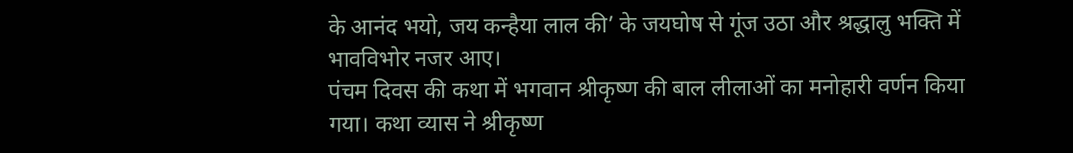के आनंद भयो, जय कन्हैया लाल की’ के जयघोष से गूंज उठा और श्रद्धालु भक्ति में भावविभोर नजर आए।
पंचम दिवस की कथा में भगवान श्रीकृष्ण की बाल लीलाओं का मनोहारी वर्णन किया गया। कथा व्यास ने श्रीकृष्ण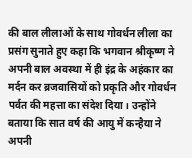की बाल लीलाओं के साथ गोवर्धन लीला का प्रसंग सुनाते हुए कहा कि भगवान श्रीकृष्ण ने अपनी बाल अवस्था में ही इंद्र के अहंकार का मर्दन कर ब्रजवासियों को प्रकृति और गोवर्धन पर्वत की महत्ता का संदेश दिया। उन्होंने बताया कि सात वर्ष की आयु में कन्हैया ने अपनी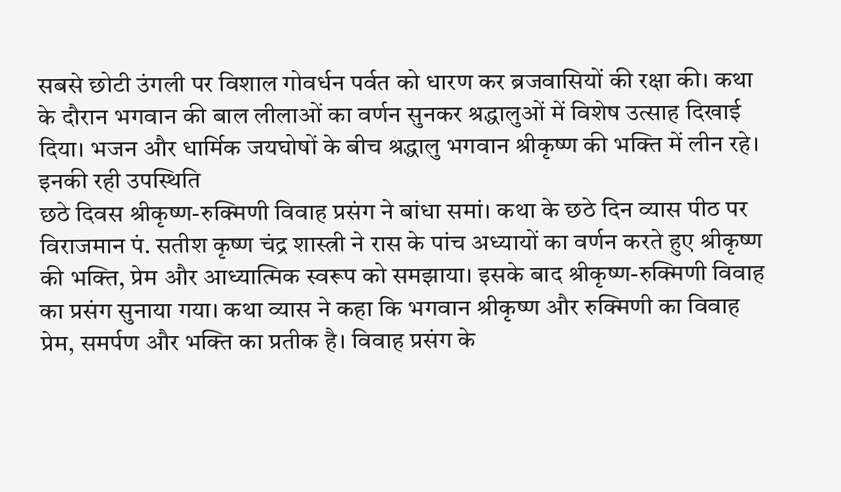सबसे छोटी उंगली पर विशाल गोवर्धन पर्वत को धारण कर ब्रजवासियों की रक्षा की। कथा के दौरान भगवान की बाल लीलाओं का वर्णन सुनकर श्रद्धालुओं में विशेष उत्साह दिखाई दिया। भजन और धार्मिक जयघोषों के बीच श्रद्धालु भगवान श्रीकृष्ण की भक्ति में लीन रहे।
इनकी रही उपस्थिति
छठे दिवस श्रीकृष्ण-रुक्मिणी विवाह प्रसंग ने बांधा समां। कथा के छठे दिन व्यास पीठ पर विराजमान पं. सतीश कृष्ण चंद्र शास्त्री ने रास के पांच अध्यायों का वर्णन करते हुए श्रीकृष्ण की भक्ति, प्रेम और आध्यात्मिक स्वरूप को समझाया। इसके बाद श्रीकृष्ण-रुक्मिणी विवाह का प्रसंग सुनाया गया। कथा व्यास ने कहा कि भगवान श्रीकृष्ण और रुक्मिणी का विवाह प्रेम, समर्पण और भक्ति का प्रतीक है। विवाह प्रसंग के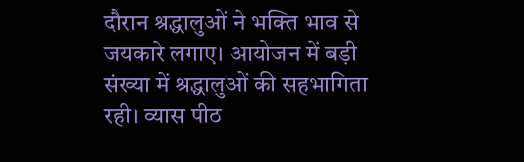दौरान श्रद्धालुओं ने भक्ति भाव से जयकारे लगाए। आयोजन में बड़ी संख्या में श्रद्धालुओं की सहभागिता रही। व्यास पीठ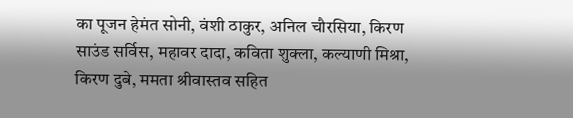का पूजन हेमंत सोनी, वंशी ठाकुर, अनिल चौरसिया, किरण साउंड सर्विस, महावर दादा, कविता शुक्ला, कल्याणी मिश्रा, किरण दुबे, ममता श्रीवास्तव सहित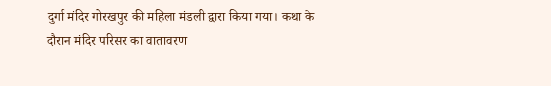दुर्गा मंदिर गोरखपुर की महिला मंडली द्वारा किया गया। कथा के दौरान मंदिर परिसर का वातावरण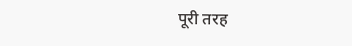पूरी तरह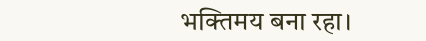भक्तिमय बना रहा।